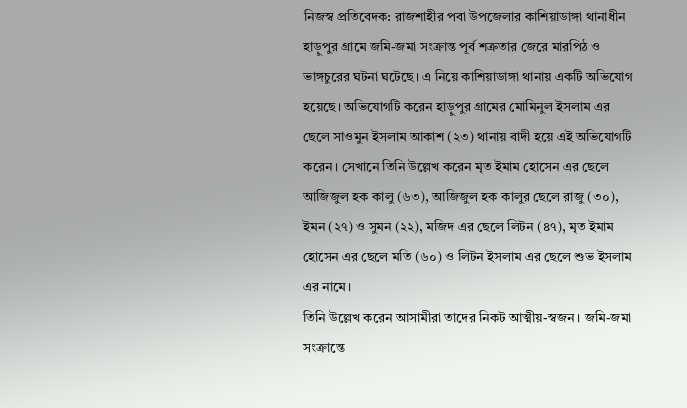নিজস্ব প্রতিবেদক: রাজশাহীর পবা উপজেলার কাশিয়াডাঙ্গা থানাধীন হাড়ুপুর গ্রামে জমি-জমা সংক্রান্ত পূর্ব শত্রুতার জেরে মারপিঠ ও ভাঙ্গচুরের ঘটনা ঘটেছে। এ নিয়ে কাশিয়াডাঙ্গা থানায় একটি অভিযোগ হয়েছে। অভিযোগটি করেন হাড়ুপুর গ্রামের মোমিনুল ইসলাম এর ছেলে সাওমুন ইসলাম আকাশ (২৩) থানায় বাদী হয়ে এই অভিযোগটি করেন। সেখানে তিনি উল্লেখ করেন মৃত ইমাম হোসেন এর ছেলে আজিজুল হক কালু (৬৩), আজিজুল হক কালুর ছেলে রাজু (৩০), ইমন (২৭) ও সুমন (২২), মজিদ এর ছেলে লিটন (৪৭), মৃত ইমাম হোসেন এর ছেলে মতি (৬০) ও লিটন ইসলাম এর ছেলে শুভ ইসলাম এর নামে।
তিনি উল্লেখ করেন আসামীরা তাদের নিকট আত্মীয়-স্বজন। জমি-জমা সংক্রান্তে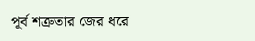পূর্ব শত্রুতার জের ধরে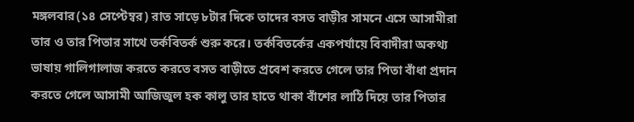মঙ্গলবার(১৪ সেপ্টেম্বর) রাত সাড়ে ৮টার দিকে তাদের বসত বাড়ীর সামনে এসে আসামীরা তার ও তার পিতার সাথে তর্কবিতর্ক শুরু করে। তর্কবিতর্কের একপর্যায়ে বিবাদীরা অকথ্য ভাষায় গালিগালাজ করতে করতে বসত বাড়ীতে প্রবেশ করতে গেলে তার পিতা বাঁধা প্রদান করতে গেলে আসামী আজিজুল হক কালু তার হাতে থাকা বাঁশের লাঠি দিয়ে তার পিতার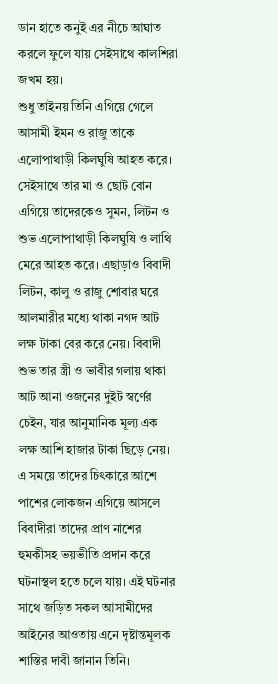ডান হাতে কনুই এর নীচে আঘাত করলে ফুলে যায় সেইসাথে কালশিরা জখম হয়।
শুধু তাইনয় তিনি এগিয়ে গেলে আসামী ইমন ও রাজু তাকে এলোপাথাড়ী কিলঘুষি আহত করে। সেইসাথে তার মা ও ছোট বোন এগিয়ে তাদেরকেও সুমন, লিটন ও শুভ এলোপাথাড়ী কিলঘুষি ও লাথি মেরে আহত করে। এছাড়াও বিবাদী লিটন, কালু ও রাজু শোবার ঘরে আলমারীর মধ্যে থাকা নগদ আট লক্ষ টাকা বের করে নেয়। বিবাদী শুভ তার স্ত্রী ও ভাবীর গলায় থাকা আট আনা ওজনের দুইট স্বর্ণের চেইন, যার আনুমানিক মূল্য এক লক্ষ আশি হাজার টাকা ছিড়ে নেয়। এ সময়ে তাদের চিৎকারে আশে পাশের লোকজন এগিয়ে আসলে বিবাদীরা তাদের প্রাণ নাশের হুমকীসহ ভয়ভীতি প্রদান করে ঘটনাস্থল হতে চলে যায়। এই ঘটনার সাথে জড়িত সকল আসামীদের আইনের আওতায় এনে দৃষ্টান্তমূলক শাস্তির দাবী জানান তিনি।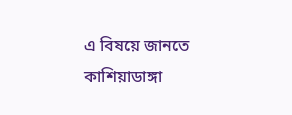এ বিষয়ে জানতে কাশিয়াডাঙ্গা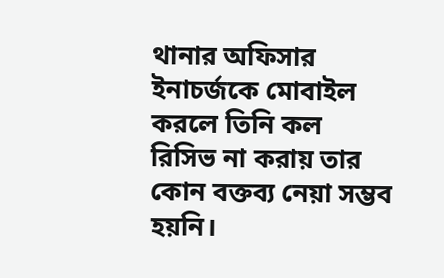থানার অফিসার ইনাচর্জকে মোবাইল করলে তিনি কল রিসিভ না করায় তার কোন বক্তব্য নেয়া সম্ভব হয়নি।